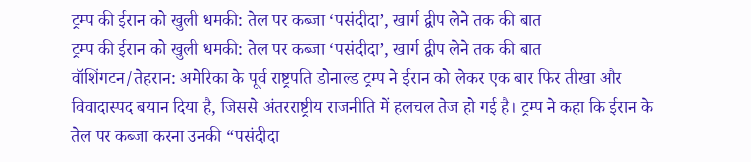ट्रम्प की ईरान को खुली धमकी: तेल पर कब्जा ‘पसंदीदा’, खार्ग द्वीप लेने तक की बात
ट्रम्प की ईरान को खुली धमकी: तेल पर कब्जा ‘पसंदीदा’, खार्ग द्वीप लेने तक की बात
वॉशिंगटन/तेहरान: अमेरिका के पूर्व राष्ट्रपति डोनाल्ड ट्रम्प ने ईरान को लेकर एक बार फिर तीखा और विवादास्पद बयान दिया है, जिससे अंतरराष्ट्रीय राजनीति में हलचल तेज हो गई है। ट्रम्प ने कहा कि ईरान के तेल पर कब्जा करना उनकी “पसंदीदा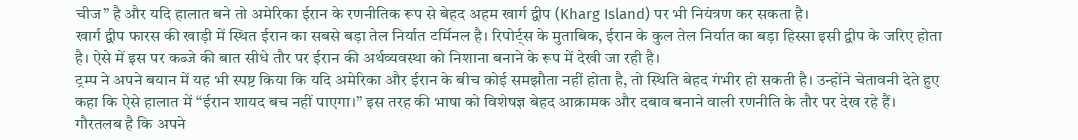चीज” है और यदि हालात बने तो अमेरिका ईरान के रणनीतिक रूप से बेहद अहम खार्ग द्वीप (Kharg Island) पर भी नियंत्रण कर सकता है।
खार्ग द्वीप फारस की खाड़ी में स्थित ईरान का सबसे बड़ा तेल निर्यात टर्मिनल है। रिपोर्ट्स के मुताबिक, ईरान के कुल तेल निर्यात का बड़ा हिस्सा इसी द्वीप के जरिए होता है। ऐसे में इस पर कब्जे की बात सीधे तौर पर ईरान की अर्थव्यवस्था को निशाना बनाने के रूप में देखी जा रही है।
ट्रम्प ने अपने बयान में यह भी स्पष्ट किया कि यदि अमेरिका और ईरान के बीच कोई समझौता नहीं होता है, तो स्थिति बेहद गंभीर हो सकती है। उन्होंने चेतावनी देते हुए कहा कि ऐसे हालात में “ईरान शायद बच नहीं पाएगा।” इस तरह की भाषा को विशेषज्ञ बेहद आक्रामक और दबाव बनाने वाली रणनीति के तौर पर देख रहे हैं।
गौरतलब है कि अपने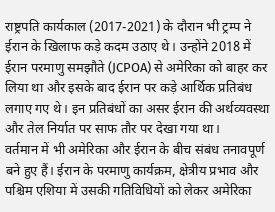राष्ट्रपति कार्यकाल (2017-2021) के दौरान भी ट्रम्प ने ईरान के खिलाफ कड़े कदम उठाए थे। उन्होंने 2018 में ईरान परमाणु समझौते (JCPOA) से अमेरिका को बाहर कर लिया था और इसके बाद ईरान पर कड़े आर्थिक प्रतिबंध लगाए गए थे। इन प्रतिबंधों का असर ईरान की अर्थव्यवस्था और तेल निर्यात पर साफ तौर पर देखा गया था।
वर्तमान में भी अमेरिका और ईरान के बीच संबंध तनावपूर्ण बने हुए हैं। ईरान के परमाणु कार्यक्रम, क्षेत्रीय प्रभाव और पश्चिम एशिया में उसकी गतिविधियों को लेकर अमेरिका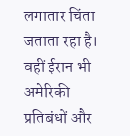लगातार चिंता जताता रहा है। वहीं ईरान भी अमेरिकी प्रतिबंधों और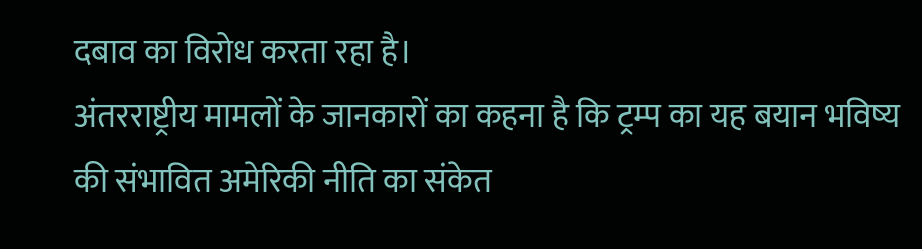दबाव का विरोध करता रहा है।
अंतरराष्ट्रीय मामलों के जानकारों का कहना है कि ट्रम्प का यह बयान भविष्य की संभावित अमेरिकी नीति का संकेत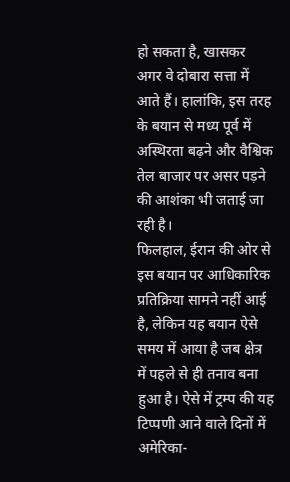हो सकता है, खासकर अगर वे दोबारा सत्ता में आते हैं। हालांकि, इस तरह के बयान से मध्य पूर्व में अस्थिरता बढ़ने और वैश्विक तेल बाजार पर असर पड़ने की आशंका भी जताई जा रही है।
फिलहाल, ईरान की ओर से इस बयान पर आधिकारिक प्रतिक्रिया सामने नहीं आई है, लेकिन यह बयान ऐसे समय में आया है जब क्षेत्र में पहले से ही तनाव बना हुआ है। ऐसे में ट्रम्प की यह टिप्पणी आने वाले दिनों में अमेरिका-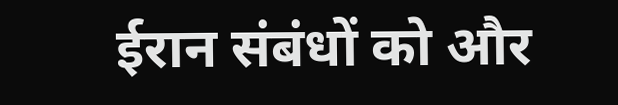ईरान संबंधों को और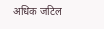अधिक जटिल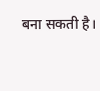बना सकती है।